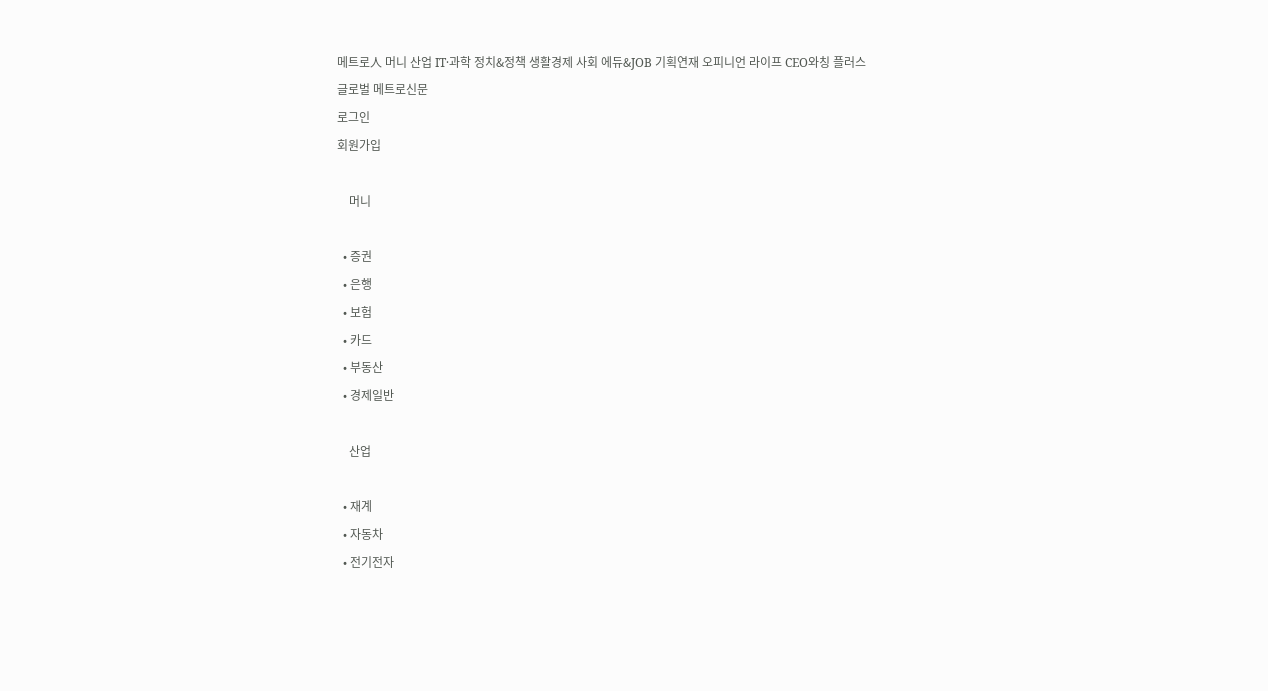메트로人 머니 산업 IT·과학 정치&정책 생활경제 사회 에듀&JOB 기획연재 오피니언 라이프 CEO와칭 플러스
글로벌 메트로신문
로그인
회원가입

    머니

  • 증권
  • 은행
  • 보험
  • 카드
  • 부동산
  • 경제일반

    산업

  • 재계
  • 자동차
  • 전기전자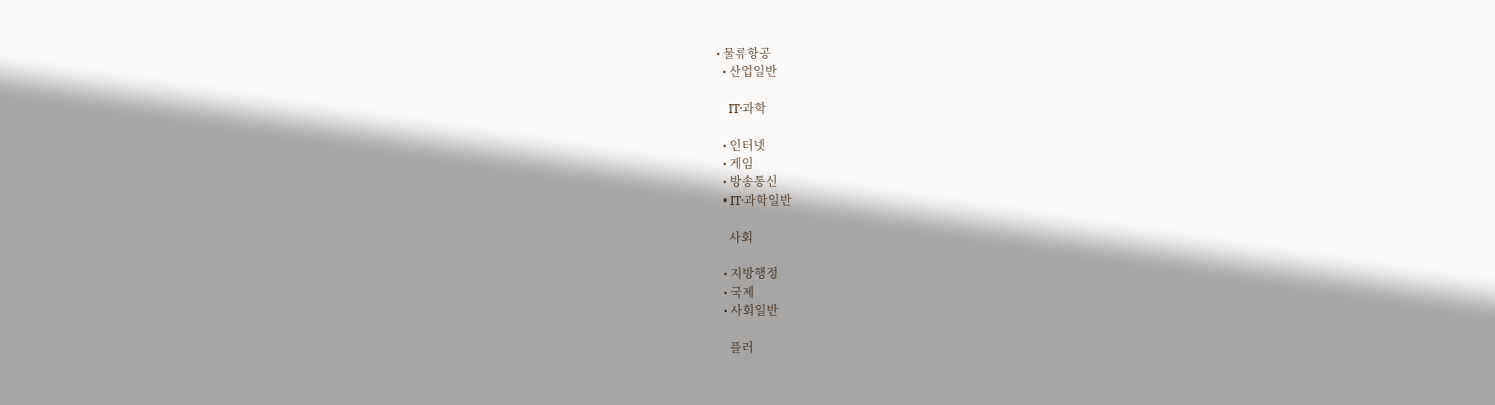• 물류항공
  • 산업일반

    IT·과학

  • 인터넷
  • 게임
  • 방송통신
  • IT·과학일반

    사회

  • 지방행정
  • 국제
  • 사회일반

    플러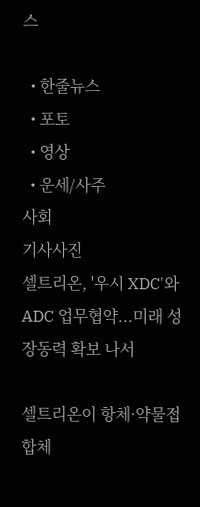스

  • 한줄뉴스
  • 포토
  • 영상
  • 운세/사주
사회
기사사진
셀트리온, '우시 XDC'와 ADC 업무협약...미래 성장동력 확보 나서

셀트리온이 항체·약물접합체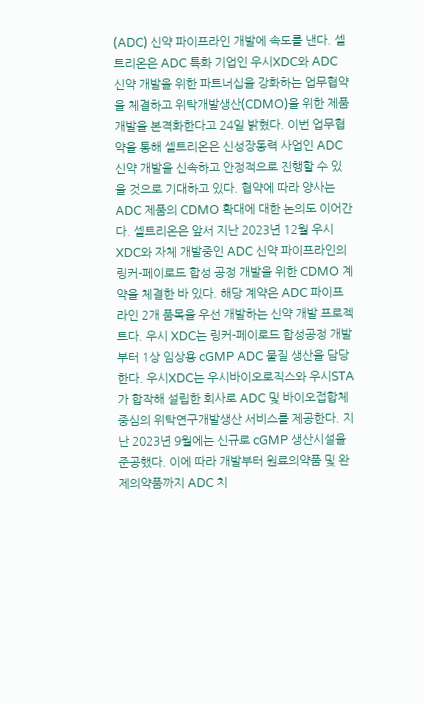(ADC) 신약 파이프라인 개발에 속도를 낸다. 셀트리온은 ADC 특화 기업인 우시XDC와 ADC 신약 개발을 위한 파트너십을 강화하는 업무협약을 체결하고 위탁개발생산(CDMO)을 위한 제품 개발을 본격화한다고 24일 밝혔다. 이번 업무협약을 통해 셀트리온은 신성장동력 사업인 ADC 신약 개발을 신속하고 안정적으로 진행할 수 있을 것으로 기대하고 있다. 협약에 따라 양사는 ADC 제품의 CDMO 확대에 대한 논의도 이어간다. 셀트리온은 앞서 지난 2023년 12월 우시XDC와 자체 개발중인 ADC 신약 파이프라인의 링커-페이로드 합성 공정 개발을 위한 CDMO 계약을 체결한 바 있다. 해당 계약은 ADC 파이프라인 2개 품목을 우선 개발하는 신약 개발 프로젝트다. 우시 XDC는 링커-페이로드 합성공정 개발부터 1상 임상용 cGMP ADC 물질 생산을 담당한다. 우시XDC는 우시바이오로직스와 우시STA가 합작해 설립한 회사로 ADC 및 바이오접합체 중심의 위탁연구개발생산 서비스를 제공한다. 지난 2023년 9월에는 신규로 cGMP 생산시설을 준공했다. 이에 따라 개발부터 원료의약품 및 완제의약품까지 ADC 치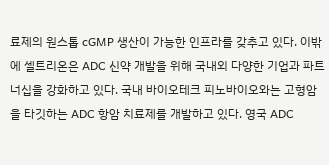료제의 원스톱 cGMP 생산이 가능한 인프라를 갖추고 있다. 이밖에 셀트리온은 ADC 신약 개발을 위해 국내외 다양한 기업과 파트너십을 강화하고 있다. 국내 바이오테크 피노바이오와는 고형암을 타깃하는 ADC 항암 치료제를 개발하고 있다. 영국 ADC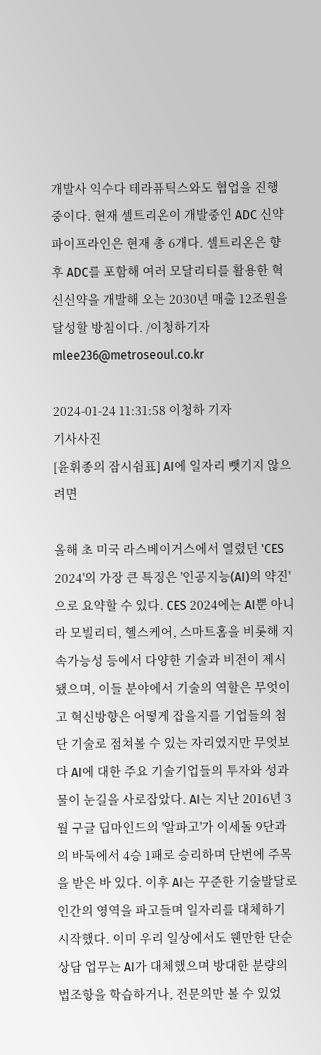개발사 익수다 테라퓨틱스와도 협업을 진행 중이다. 현재 셀트리온이 개발중인 ADC 신약 파이프라인은 현재 총 6개다. 셀트리온은 향후 ADC를 포함해 여러 모달리티를 활용한 혁신신약을 개발해 오는 2030년 매출 12조원을 달성할 방침이다. /이청하기자 mlee236@metroseoul.co.kr

2024-01-24 11:31:58 이청하 기자
기사사진
[윤휘종의 잠시쉼표] AI에 일자리 뺏기지 않으려면

올해 초 미국 라스베이거스에서 열렸던 'CES 2024'의 가장 큰 특징은 '인공지능(AI)의 약진'으로 요약할 수 있다. CES 2024에는 AI뿐 아니라 모빌리티, 헬스케어, 스마트홈을 비롯해 지속가능성 등에서 다양한 기술과 비전이 제시됐으며, 이들 분야에서 기술의 역할은 무엇이고 혁신방향은 어떻게 잡을지를 기업들의 첨단 기술로 점쳐볼 수 있는 자리였지만 무엇보다 AI에 대한 주요 기술기업들의 투자와 성과물이 눈길을 사로잡았다. AI는 지난 2016년 3월 구글 딥마인드의 '알파고'가 이세돌 9단과의 바둑에서 4승 1패로 승리하며 단번에 주목을 받은 바 있다. 이후 AI는 꾸준한 기술발달로 인간의 영역을 파고들며 일자리를 대체하기 시작했다. 이미 우리 일상에서도 웬만한 단순상담 업무는 AI가 대체했으며 방대한 분량의 법조항을 학습하거나, 전문의만 볼 수 있었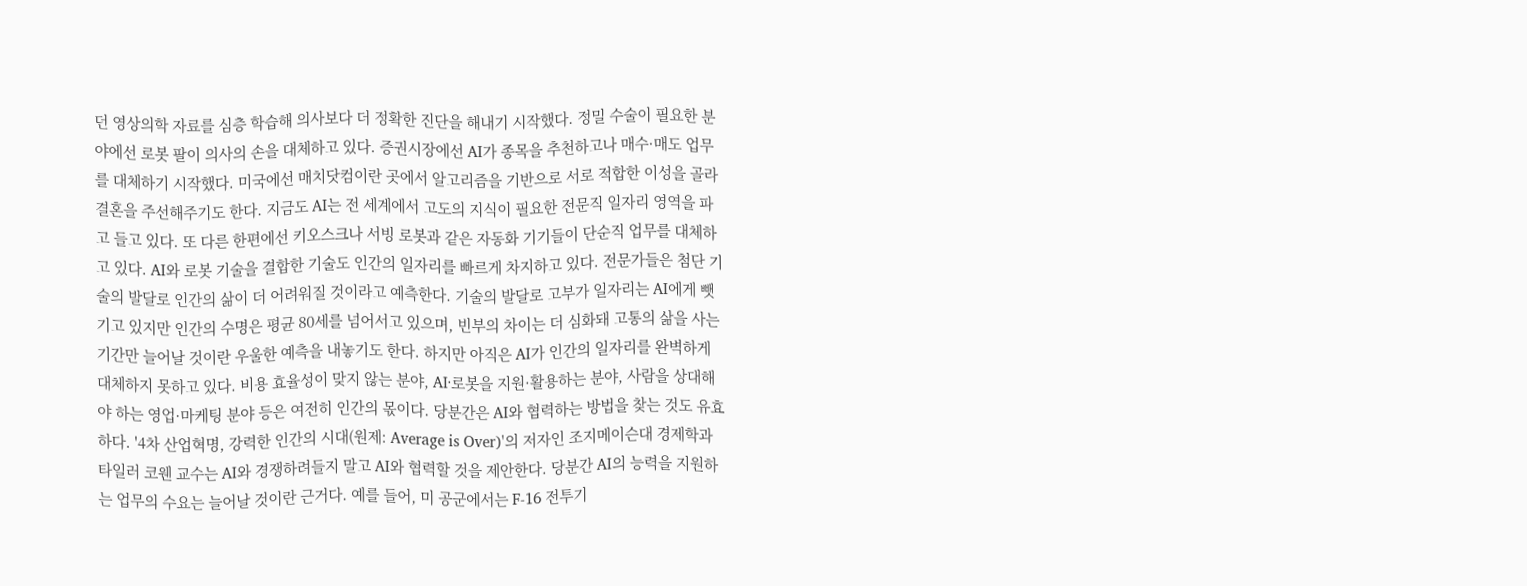던 영상의학 자료를 심층 학습해 의사보다 더 정확한 진단을 해내기 시작했다. 정밀 수술이 필요한 분야에선 로봇 팔이 의사의 손을 대체하고 있다. 증권시장에선 AI가 종목을 추천하고나 매수·매도 업무를 대체하기 시작했다. 미국에선 매치닷컴이란 곳에서 알고리즘을 기반으로 서로 적합한 이성을 골라 결혼을 주선해주기도 한다. 지금도 AI는 전 세계에서 고도의 지식이 필요한 전문직 일자리 영역을 파고 들고 있다. 또 다른 한편에선 키오스크나 서빙 로봇과 같은 자동화 기기들이 단순직 업무를 대체하고 있다. AI와 로봇 기술을 결합한 기술도 인간의 일자리를 빠르게 차지하고 있다. 전문가들은 첨단 기술의 발달로 인간의 삶이 더 어려워질 것이라고 예측한다. 기술의 발달로 고부가 일자리는 AI에게 뺏기고 있지만 인간의 수명은 평균 80세를 넘어서고 있으며, 빈부의 차이는 더 심화돼 고통의 삶을 사는 기간만 늘어날 것이란 우울한 예측을 내놓기도 한다. 하지만 아직은 AI가 인간의 일자리를 완벽하게 대체하지 못하고 있다. 비용 효율성이 맞지 않는 분야, AI·로봇을 지원·활용하는 분야, 사람을 상대해야 하는 영업·마케팅 분야 등은 여전히 인간의 몫이다. 당분간은 AI와 협력하는 방법을 찾는 것도 유효하다. '4차 산업혁명, 강력한 인간의 시대(원제: Average is Over)'의 저자인 조지메이슨대 경제학과 타일러 코웬 교수는 AI와 경쟁하려들지 말고 AI와 협력할 것을 제안한다. 당분간 AI의 능력을 지원하는 업무의 수요는 늘어날 것이란 근거다. 예를 들어, 미 공군에서는 F-16 전투기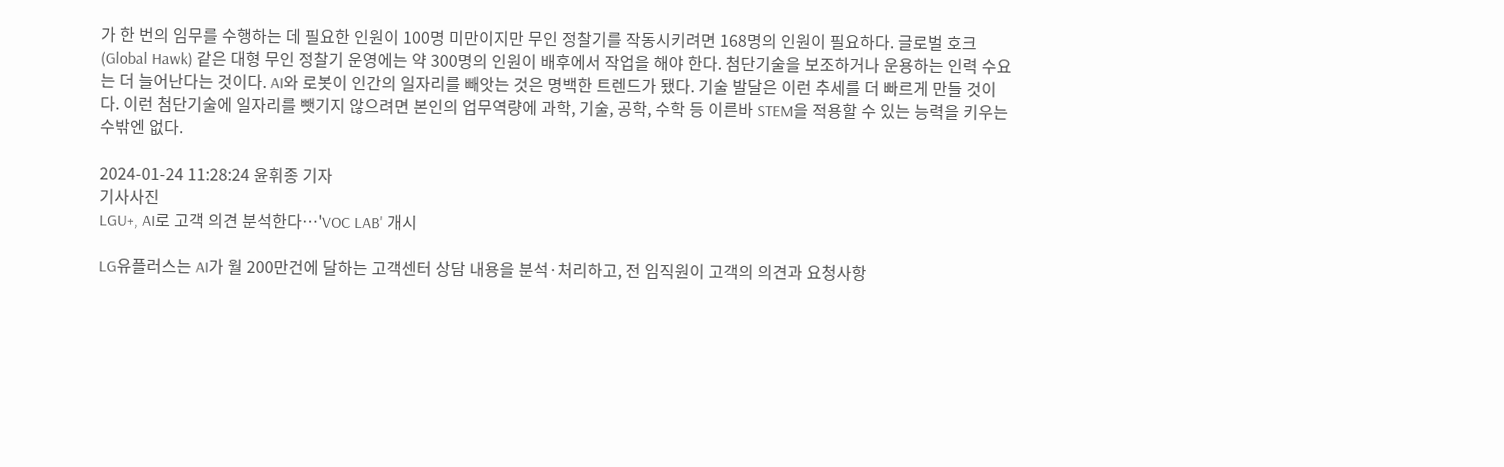가 한 번의 임무를 수행하는 데 필요한 인원이 100명 미만이지만 무인 정찰기를 작동시키려면 168명의 인원이 필요하다. 글로벌 호크(Global Hawk) 같은 대형 무인 정찰기 운영에는 약 300명의 인원이 배후에서 작업을 해야 한다. 첨단기술을 보조하거나 운용하는 인력 수요는 더 늘어난다는 것이다. AI와 로봇이 인간의 일자리를 빼앗는 것은 명백한 트렌드가 됐다. 기술 발달은 이런 추세를 더 빠르게 만들 것이다. 이런 첨단기술에 일자리를 뺏기지 않으려면 본인의 업무역량에 과학, 기술, 공학, 수학 등 이른바 STEM을 적용할 수 있는 능력을 키우는 수밖엔 없다.

2024-01-24 11:28:24 윤휘종 기자
기사사진
LGU+, AI로 고객 의견 분석한다…'VOC LAB' 개시

LG유플러스는 AI가 월 200만건에 달하는 고객센터 상담 내용을 분석·처리하고, 전 임직원이 고객의 의견과 요청사항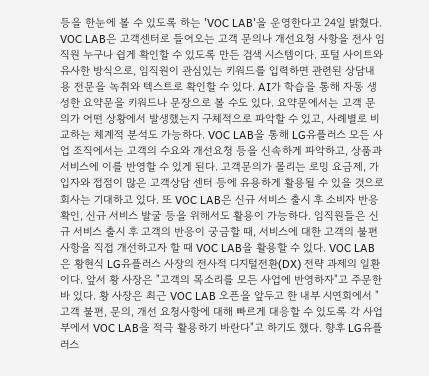등을 한눈에 볼 수 있도록 하는 'VOC LAB'을 운영한다고 24일 밝혔다. VOC LAB은 고객센터로 들어오는 고객 문의나 개선요청 사항을 전사 임직원 누구나 쉽게 확인할 수 있도록 만든 검색 시스템이다. 포털 사이트와 유사한 방식으로, 임직원이 관심있는 키워드를 입력하면 관련된 상담내용 전문을 녹취와 텍스트로 확인할 수 있다. AI가 학습을 통해 자동 생성한 요약문을 키워드나 문장으로 볼 수도 있다. 요약문에서는 고객 문의가 어떤 상황에서 발생했는지 구체적으로 파악할 수 있고, 사례별로 비교하는 체계적 분석도 가능하다. VOC LAB을 통해 LG유플러스 모든 사업 조직에서는 고객의 수요와 개선요청 등을 신속하게 파악하고, 상품과 서비스에 이를 반영할 수 있게 된다. 고객문의가 몰리는 로밍 요금제, 가입자와 접점이 많은 고객상담 센터 등에 유용하게 활용될 수 있을 것으로 회사는 기대하고 있다. 또 VOC LAB은 신규 서비스 출시 후 소비자 반응 확인, 신규 서비스 발굴 등을 위해서도 활용이 가능하다. 임직원들은 신규 서비스 출시 후 고객의 반응이 궁금할 때, 서비스에 대한 고객의 불편사항을 직접 개선하고자 할 때 VOC LAB을 활용할 수 있다. VOC LAB은 황현식 LG유플러스 사장의 전사적 디지털전환(DX) 전략 과제의 일환이다. 앞서 황 사장은 "고객의 목소리를 모든 사업에 반영하자"고 주문한 바 있다. 황 사장은 최근 VOC LAB 오픈을 앞두고 한 내부 시연회에서 "고객 불편, 문의, 개선 요청사항에 대해 빠르게 대응할 수 있도록 각 사업부에서 VOC LAB을 적극 활용하기 바란다"고 하기도 했다. 향후 LG유플러스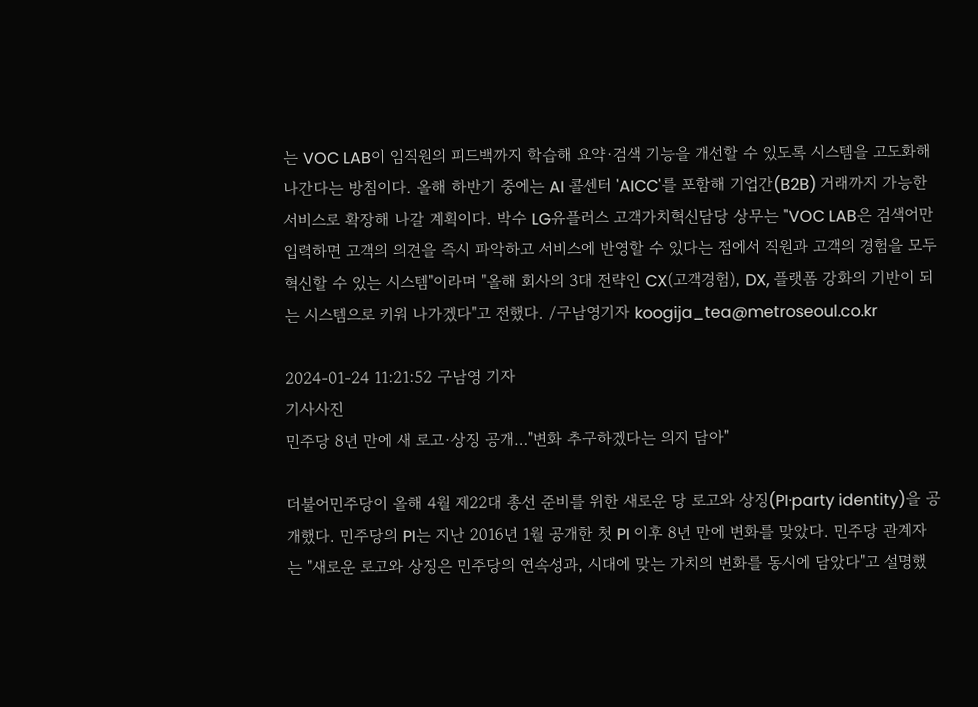는 VOC LAB이 임직원의 피드백까지 학습해 요약·검색 기능을 개선할 수 있도록 시스템을 고도화해 나간다는 방침이다. 올해 하반기 중에는 AI 콜센터 'AICC'를 포함해 기업간(B2B) 거래까지 가능한 서비스로 확장해 나갈 계획이다. 박수 LG유플러스 고객가치혁신담당 상무는 "VOC LAB은 검색어만 입력하면 고객의 의견을 즉시 파악하고 서비스에 반영할 수 있다는 점에서 직원과 고객의 경험을 모두 혁신할 수 있는 시스템"이라며 "올해 회사의 3대 전략인 CX(고객경험), DX, 플랫폼 강화의 기반이 되는 시스템으로 키워 나가겠다"고 전했다. /구남영기자 koogija_tea@metroseoul.co.kr

2024-01-24 11:21:52 구남영 기자
기사사진
민주당 8년 만에 새 로고·상징 공개…"변화 추구하겠다는 의지 담아"

더불어민주당이 올해 4월 제22대 총선 준비를 위한 새로운 당 로고와 상징(PI·party identity)을 공개했다. 민주당의 PI는 지난 2016년 1월 공개한 첫 PI 이후 8년 만에 변화를 맞았다. 민주당 관계자는 "새로운 로고와 상징은 민주당의 연속성과, 시대에 맞는 가치의 변화를 동시에 담았다"고 설명했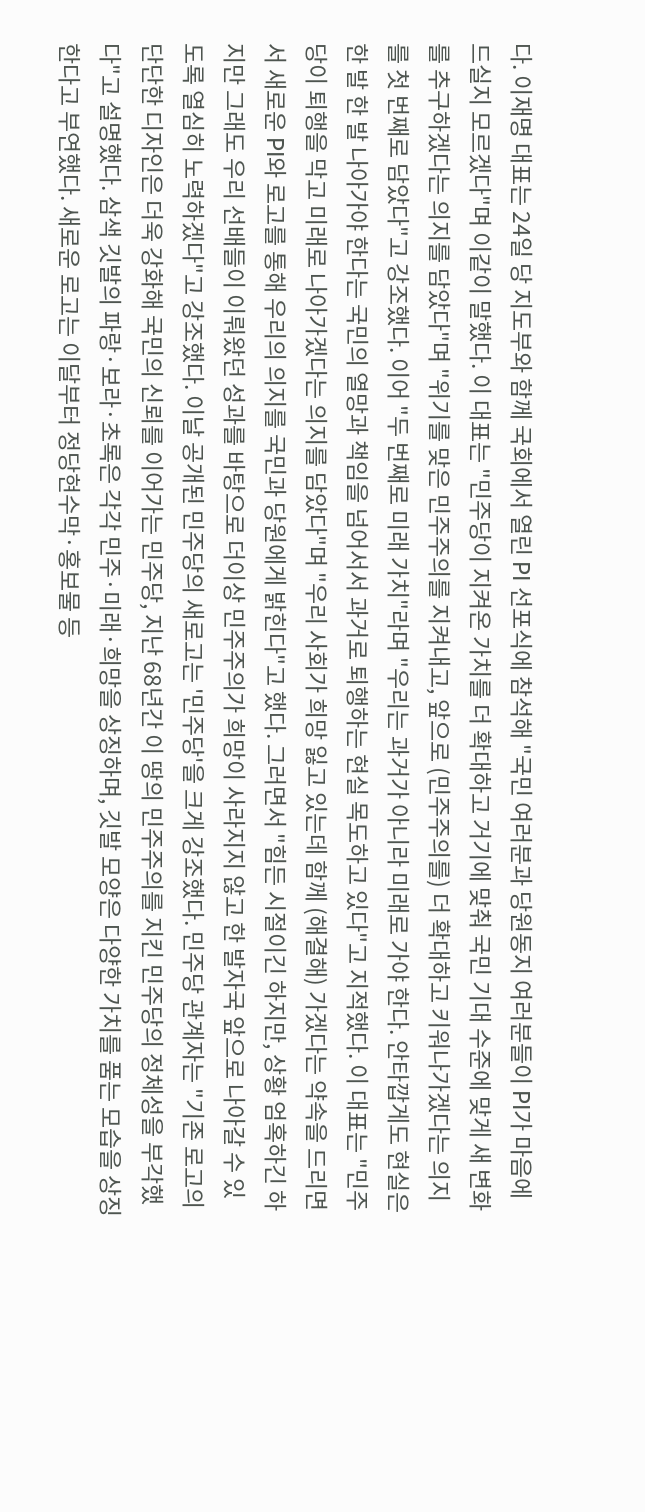다. 이재명 대표는 24일 당 지도부와 함께 국회에서 열린 PI 선포식에 참석해 "국민 여러분과 당원동지 여러분들이 PI가 마음에 드실지 모르겠다"며 이같이 말했다. 이 대표는 "민주당이 지켜온 가치를 더 확대하고 거기에 맞춰 국민 기대 수준에 맞게 새 변화를 추구하겠다는 의지를 담았다"며 "위기를 맞은 민주주의를 지켜내고, 앞으로 (민주주의를) 더 확대하고 키워나가겠다는 의지를 첫 번째로 담았다"고 강조했다. 이어 "두 번째로 미래 가치"라며 "우리는 과거가 아니라 미래로 가야 한다. 안타깝게도 현실은 한 발 한 발 나아가야 한다는 국민의 열망과 책임을 넘어서서 과거로 퇴행하는 현실 목도하고 있다"고 지적했다. 이 대표는 "민주당이 퇴행을 막고 미래로 나아가겠다는 의지를 담았다"며 "우리 사회가 희망 잃고 있는데 함께 (해결해) 가겠다는 약속을 드리면서 새로운 PI와 로고를 통해 우리의 의지를 국민과 당원에게 밝힌다"고 했다. 그러면서 "힘든 시절이긴 하지만, 상황 엄혹하긴 하지만 그래도 우리 선배들이 이뤄왔던 성과를 바탕으로 더이상 민주주의가 희망이 사라지지 않고 한 발자국 앞으로 나아갈 수 있도록 열심히 노력하겠다"고 강조했다. 이날 공개된 민주당의 새로고는 '민주당'을 크게 강조했다. 민주당 관계자는 "기존 로고의 단단한 디자인은 더욱 강화해 국민의 신뢰를 이어가는 민주당, 지난 68년간 이 땅의 민주주의를 지킨 민주당의 정체성을 부각했다"고 설명했다. 삼색 깃발의 파랑·보라·초록은 각각 민주·미래·희망을 상징하며, 깃발 모양은 다양한 가치를 품는 모습을 상징한다고 부연했다. 새로운 로고는 이달부터 정당현수막·홍보물 등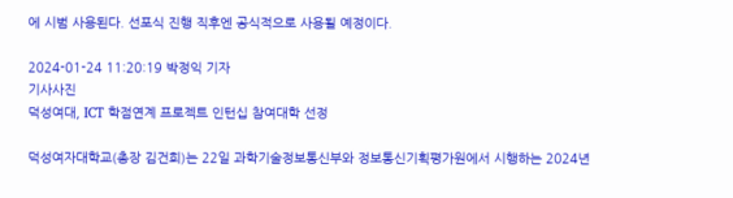에 시범 사용된다. 선포식 진행 직후엔 공식적으로 사용될 예정이다.

2024-01-24 11:20:19 박정익 기자
기사사진
덕성여대, ICT 학점연계 프로젝트 인턴십 참여대학 선정

덕성여자대학교(총장 김건희)는 22일 과학기술정보통신부와 정보통신기획평가원에서 시행하는 2024년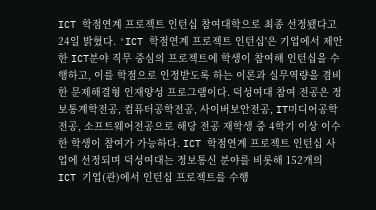ICT 학점연계 프로젝트 인턴십 참여대학으로 최종 선정됐다고 24일 밝혔다. 'ICT 학점연계 프로젝트 인턴십'은 기업에서 제안한 ICT분야 직무 중심의 프로젝트에 학생이 참여해 인턴십을 수행하고, 이를 학점으로 인정받도록 하는 이론과 실무역량을 겸비한 문제해결형 인재양성 프로그램이다. 덕성여대 참여 전공은 정보통계학전공, 컴퓨터공학전공, 사이버보안전공, IT미디어공학전공, 소프트웨어전공으로 해당 전공 재학생 중 4학기 이상 이수한 학생이 참여가 가능하다. ICT 학점연계 프로젝트 인턴십 사업에 선정되며 덕성여대는 정보통신 분야를 비롯해 152개의 ICT 기업(관)에서 인턴십 프로젝트를 수행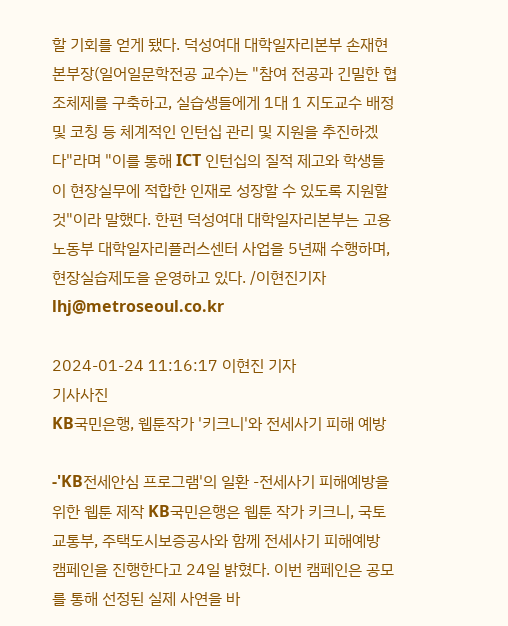할 기회를 얻게 됐다. 덕성여대 대학일자리본부 손재현 본부장(일어일문학전공 교수)는 "참여 전공과 긴밀한 협조체제를 구축하고, 실습생들에게 1대 1 지도교수 배정 및 코칭 등 체계적인 인턴십 관리 및 지원을 추진하겠다"라며 "이를 통해 ICT 인턴십의 질적 제고와 학생들이 현장실무에 적합한 인재로 성장할 수 있도록 지원할 것"이라 말했다. 한편 덕성여대 대학일자리본부는 고용노동부 대학일자리플러스센터 사업을 5년째 수행하며, 현장실습제도을 운영하고 있다. /이현진기자 lhj@metroseoul.co.kr

2024-01-24 11:16:17 이현진 기자
기사사진
KB국민은행, 웹툰작가 '키크니'와 전세사기 피해 예방

-'KB전세안심 프로그램'의 일환 -전세사기 피해예방을 위한 웹툰 제작 KB국민은행은 웹툰 작가 키크니, 국토교통부, 주택도시보증공사와 함께 전세사기 피해예방 캠페인을 진행한다고 24일 밝혔다. 이번 캠페인은 공모를 통해 선정된 실제 사연을 바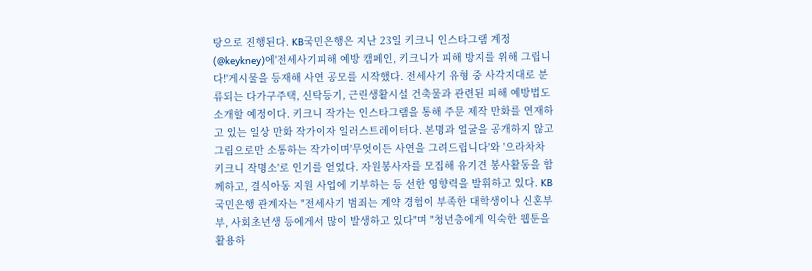탕으로 진행된다. KB국민은행은 지난 23일 키크니 인스타그램 계정(@keykney)에'전세사기피해 예방 캠페인, 키크니가 피해 방지를 위해 그립니다!'게시물을 등재해 사연 공모를 시작했다. 전세사기 유형 중 사각지대로 분류되는 다가구주택, 신탁등기, 근린생활시설 건축물과 관련된 피해 예방법도 소개할 예정이다. 키크니 작가는 인스타그램을 통해 주문 제작 만화를 연재하고 있는 일상 만화 작가이자 일러스트레이터다. 본명과 얼굴을 공개하지 않고 그림으로만 소통하는 작가이며'무엇이든 사연을 그려드립니다'와 '으라차차 키크니 작명소'로 인기를 얻었다. 자원봉사자를 모집해 유기견 봉사활동을 함께하고, 결식아동 지원 사업에 기부하는 등 선한 영향력을 발휘하고 있다. KB국민은행 관계자는 "전세사기 범죄는 계약 경험이 부족한 대학생이나 신혼부부, 사회초년생 등에게서 많이 발생하고 있다"며 "청년층에게 익숙한 웹툰을 활용하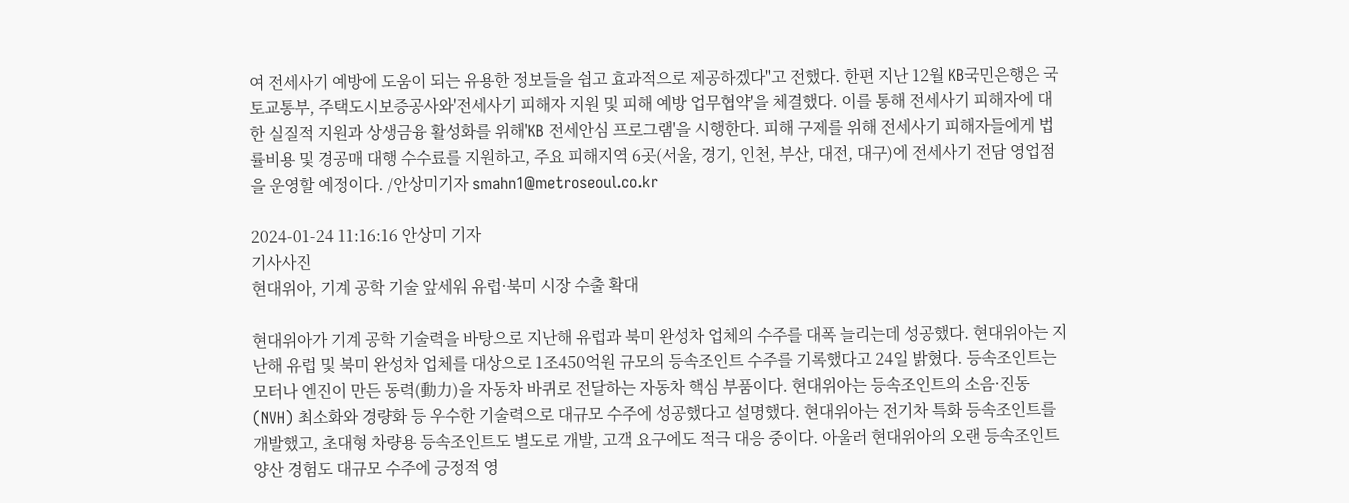여 전세사기 예방에 도움이 되는 유용한 정보들을 쉽고 효과적으로 제공하겠다"고 전했다. 한편 지난 12월 KB국민은행은 국토교통부, 주택도시보증공사와'전세사기 피해자 지원 및 피해 예방 업무협약'을 체결했다. 이를 통해 전세사기 피해자에 대한 실질적 지원과 상생금융 활성화를 위해'KB 전세안심 프로그램'을 시행한다. 피해 구제를 위해 전세사기 피해자들에게 법률비용 및 경공매 대행 수수료를 지원하고, 주요 피해지역 6곳(서울, 경기, 인천, 부산, 대전, 대구)에 전세사기 전담 영업점을 운영할 예정이다. /안상미기자 smahn1@metroseoul.co.kr

2024-01-24 11:16:16 안상미 기자
기사사진
현대위아, 기계 공학 기술 앞세워 유럽·북미 시장 수출 확대

현대위아가 기계 공학 기술력을 바탕으로 지난해 유럽과 북미 완성차 업체의 수주를 대폭 늘리는데 성공했다. 현대위아는 지난해 유럽 및 북미 완성차 업체를 대상으로 1조450억원 규모의 등속조인트 수주를 기록했다고 24일 밝혔다. 등속조인트는 모터나 엔진이 만든 동력(動力)을 자동차 바퀴로 전달하는 자동차 핵심 부품이다. 현대위아는 등속조인트의 소음·진동(NVH) 최소화와 경량화 등 우수한 기술력으로 대규모 수주에 성공했다고 설명했다. 현대위아는 전기차 특화 등속조인트를 개발했고, 초대형 차량용 등속조인트도 별도로 개발, 고객 요구에도 적극 대응 중이다. 아울러 현대위아의 오랜 등속조인트 양산 경험도 대규모 수주에 긍정적 영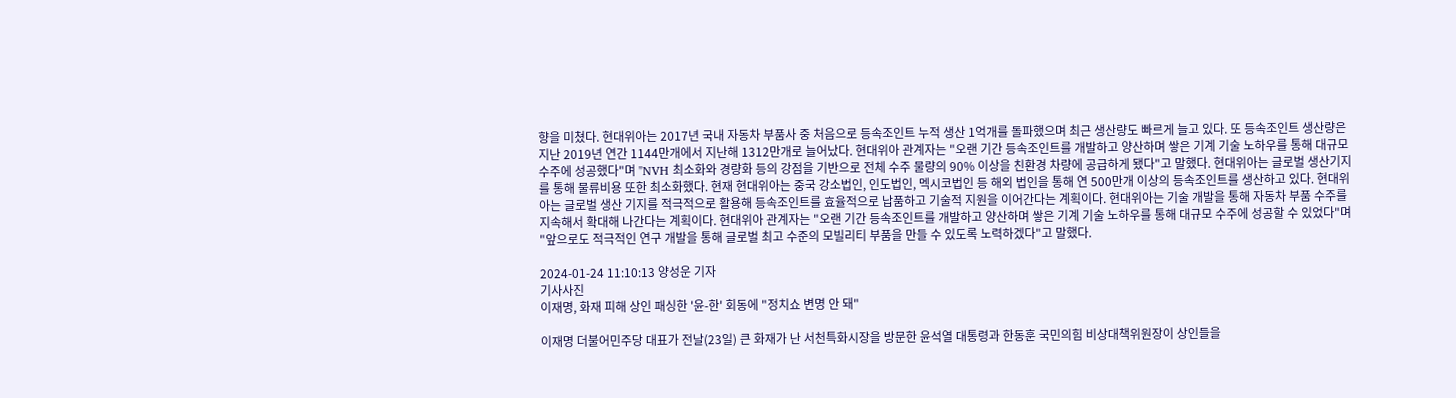향을 미쳤다. 현대위아는 2017년 국내 자동차 부품사 중 처음으로 등속조인트 누적 생산 1억개를 돌파했으며 최근 생산량도 빠르게 늘고 있다. 또 등속조인트 생산량은 지난 2019년 연간 1144만개에서 지난해 1312만개로 늘어났다. 현대위아 관계자는 "오랜 기간 등속조인트를 개발하고 양산하며 쌓은 기계 기술 노하우를 통해 대규모 수주에 성공했다"며 "NVH 최소화와 경량화 등의 강점을 기반으로 전체 수주 물량의 90% 이상을 친환경 차량에 공급하게 됐다"고 말했다. 현대위아는 글로벌 생산기지를 통해 물류비용 또한 최소화했다. 현재 현대위아는 중국 강소법인, 인도법인, 멕시코법인 등 해외 법인을 통해 연 500만개 이상의 등속조인트를 생산하고 있다. 현대위아는 글로벌 생산 기지를 적극적으로 활용해 등속조인트를 효율적으로 납품하고 기술적 지원을 이어간다는 계획이다. 현대위아는 기술 개발을 통해 자동차 부품 수주를 지속해서 확대해 나간다는 계획이다. 현대위아 관계자는 "오랜 기간 등속조인트를 개발하고 양산하며 쌓은 기계 기술 노하우를 통해 대규모 수주에 성공할 수 있었다"며 "앞으로도 적극적인 연구 개발을 통해 글로벌 최고 수준의 모빌리티 부품을 만들 수 있도록 노력하겠다"고 말했다.

2024-01-24 11:10:13 양성운 기자
기사사진
이재명, 화재 피해 상인 패싱한 '윤-한' 회동에 "정치쇼 변명 안 돼"

이재명 더불어민주당 대표가 전날(23일) 큰 화재가 난 서천특화시장을 방문한 윤석열 대통령과 한동훈 국민의힘 비상대책위원장이 상인들을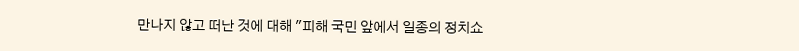만나지 않고 떠난 것에 대해 "피해 국민 앞에서 일종의 정치쇼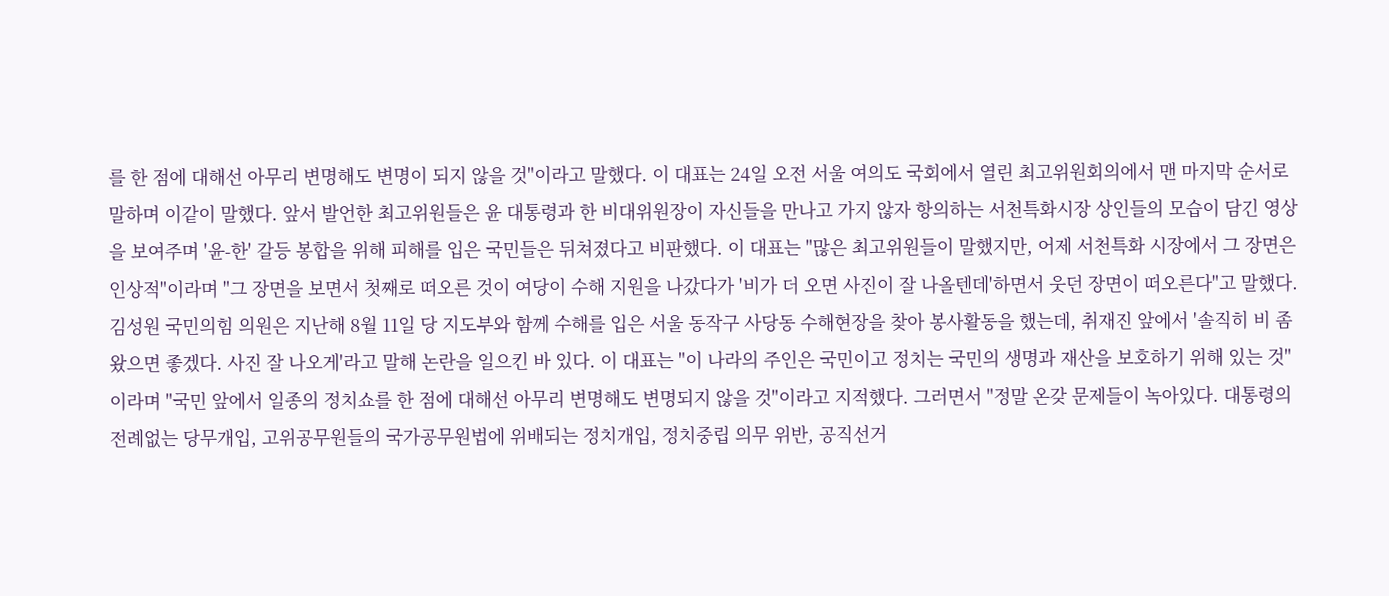를 한 점에 대해선 아무리 변명해도 변명이 되지 않을 것"이라고 말했다. 이 대표는 24일 오전 서울 여의도 국회에서 열린 최고위원회의에서 맨 마지막 순서로 말하며 이같이 말했다. 앞서 발언한 최고위원들은 윤 대통령과 한 비대위원장이 자신들을 만나고 가지 않자 항의하는 서천특화시장 상인들의 모습이 담긴 영상을 보여주며 '윤-한' 갈등 봉합을 위해 피해를 입은 국민들은 뒤쳐졌다고 비판했다. 이 대표는 "많은 최고위원들이 말했지만, 어제 서천특화 시장에서 그 장면은 인상적"이라며 "그 장면을 보면서 첫째로 떠오른 것이 여당이 수해 지원을 나갔다가 '비가 더 오면 사진이 잘 나올텐데'하면서 웃던 장면이 떠오른다"고 말했다. 김성원 국민의힘 의원은 지난해 8월 11일 당 지도부와 함께 수해를 입은 서울 동작구 사당동 수해현장을 찾아 봉사활동을 했는데, 취재진 앞에서 '솔직히 비 좀 왔으면 좋겠다. 사진 잘 나오게'라고 말해 논란을 일으킨 바 있다. 이 대표는 "이 나라의 주인은 국민이고 정치는 국민의 생명과 재산을 보호하기 위해 있는 것"이라며 "국민 앞에서 일종의 정치쇼를 한 점에 대해선 아무리 변명해도 변명되지 않을 것"이라고 지적했다. 그러면서 "정말 온갖 문제들이 녹아있다. 대통령의 전례없는 당무개입, 고위공무원들의 국가공무원법에 위배되는 정치개입, 정치중립 의무 위반, 공직선거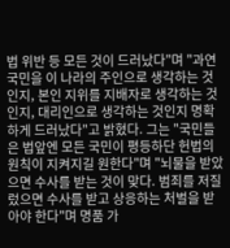법 위반 등 모든 것이 드러났다"며 "과연 국민을 이 나라의 주인으로 생각하는 것인지, 본인 지위를 지배자로 생각하는 것인지, 대리인으로 생각하는 것인지 명확하게 드러났다"고 밝혔다. 그는 "국민들은 법앞엔 모든 국민이 평등하단 헌법의 원칙이 지켜지길 원한다"며 "뇌물을 받았으면 수사를 받는 것이 맞다. 범죄를 저질렀으면 수사를 받고 상응하는 처벌을 받아야 한다"며 명품 가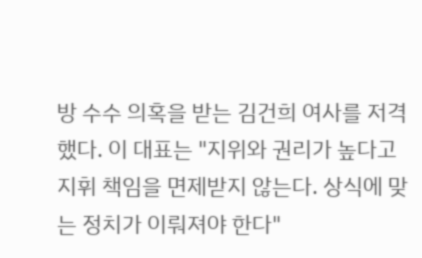방 수수 의혹을 받는 김건희 여사를 저격했다. 이 대표는 "지위와 권리가 높다고 지휘 책임을 면제받지 않는다. 상식에 맞는 정치가 이뤄져야 한다"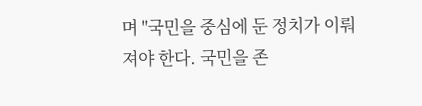며 "국민을 중심에 둔 정치가 이뤄져야 한다. 국민을 존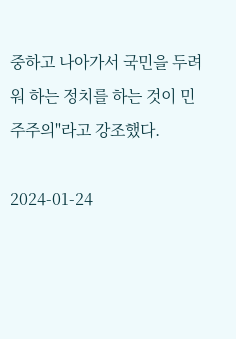중하고 나아가서 국민을 두려워 하는 정치를 하는 것이 민주주의"라고 강조했다.

2024-01-24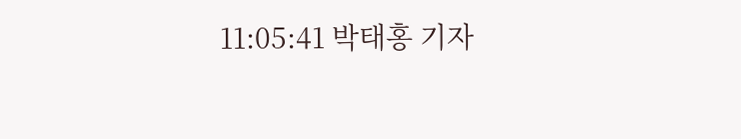11:05:41 박태홍 기자